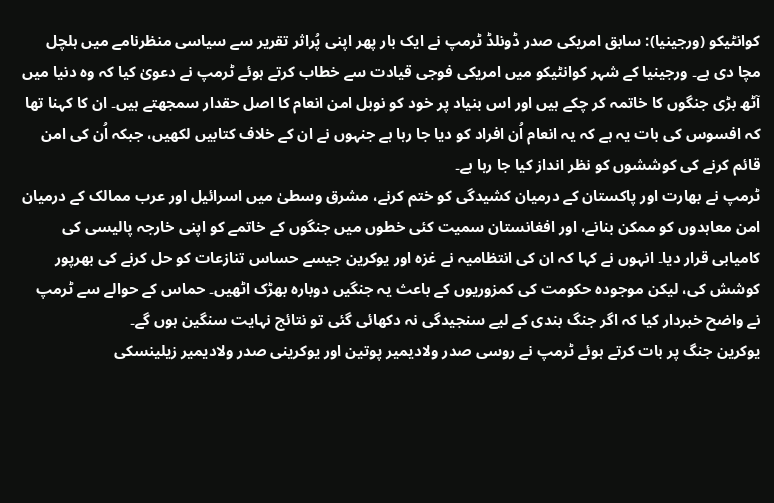کوانٹیکو (ورجینیا): سابق امریکی صدر ڈونلڈ ٹرمپ نے ایک بار پھر اپنی پُراثر تقریر سے سیاسی منظرنامے میں ہلچل مچا دی ہے۔ ورجینیا کے شہر کوانٹیکو میں امریکی فوجی قیادت سے خطاب کرتے ہوئے ٹرمپ نے دعویٰ کیا کہ وہ دنیا میں آٹھ بڑی جنگوں کا خاتمہ کر چکے ہیں اور اس بنیاد پر خود کو نوبل امن انعام کا اصل حقدار سمجھتے ہیں۔ ان کا کہنا تھا کہ افسوس کی بات یہ ہے کہ یہ انعام اُن افراد کو دیا جا رہا ہے جنہوں نے ان کے خلاف کتابیں لکھیں، جبکہ اُن کی امن قائم کرنے کی کوششوں کو نظر انداز کیا جا رہا ہے۔
ٹرمپ نے بھارت اور پاکستان کے درمیان کشیدگی کو ختم کرنے، مشرق وسطیٰ میں اسرائیل اور عرب ممالک کے درمیان امن معاہدوں کو ممکن بنانے، اور افغانستان سمیت کئی خطوں میں جنگوں کے خاتمے کو اپنی خارجہ پالیسی کی کامیابی قرار دیا۔ انہوں نے کہا کہ ان کی انتظامیہ نے غزہ اور یوکرین جیسے حساس تنازعات کو حل کرنے کی بھرپور کوشش کی، لیکن موجودہ حکومت کی کمزوریوں کے باعث یہ جنگیں دوبارہ بھڑک اٹھیں۔ حماس کے حوالے سے ٹرمپ نے واضح خبردار کیا کہ اگر جنگ بندی کے لیے سنجیدگی نہ دکھائی گئی تو نتائج نہایت سنگین ہوں گے۔
یوکرین جنگ پر بات کرتے ہوئے ٹرمپ نے روسی صدر ولادیمیر پوتین اور یوکرینی صدر ولادیمیر زیلینسکی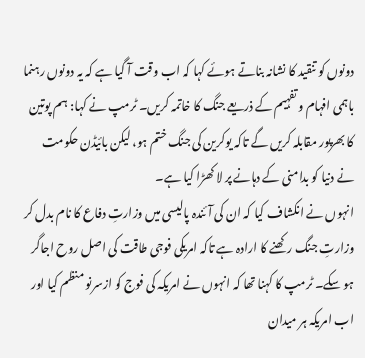دونوں کو تنقید کا نشانہ بناتے ہوئے کہا کہ اب وقت آ گیا ہے کہ یہ دونوں رہنما باہمی افہام و تفہیم کے ذریعے جنگ کا خاتمہ کریں۔ ٹرمپ نے کہا: ہم پوتین کا بھرپور مقابلہ کریں گے تاکہ یوکرین کی جنگ ختم ہو، لیکن بائیڈن حکومت نے دنیا کو بدامنی کے دہانے پر لا کھڑا کیا ہے۔
انہوں نے انکشاف کیا کہ ان کی آئندہ پالیسی میں وزارتِ دفاع کا نام بدل کر وزارتِ جنگ رکھنے کا ارادہ ہے تاکہ امریکی فوجی طاقت کی اصل روح اجاگر ہو سکے۔ ٹرمپ کا کہنا تھا کہ انہوں نے امریکہ کی فوج کو ازسرنو منظم کیا اور اب امریکہ ہر میدان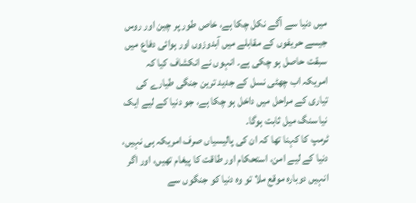میں دنیا سے آگے نکل چکا ہے، خاص طور پر چین اور روس جیسے حریفوں کے مقابلے میں آبدوزوں اور ہوائی دفاع میں سبقت حاصل ہو چکی ہے۔ انہوں نے انکشاف کیا کہ امریکہ اب چھٹی نسل کے جدید ترین جنگی طیارے کی تیاری کے مراحل میں داخل ہو چکا ہے، جو دنیا کے لیے ایک نیا سنگ میل ثابت ہوگا۔
ٹرمپ کا کہنا تھا کہ ان کی پالیسیاں صرف امریکہ ہی نہیں، دنیا کے لیے امن، استحکام اور طاقت کا پیغام تھیں، اور اگر انہیں دوبارہ موقع ملا تو وہ دنیا کو جنگوں سے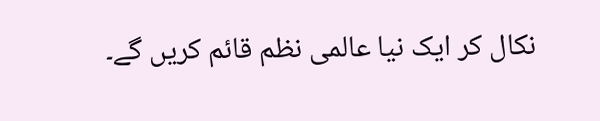نکال کر ایک نیا عالمی نظم قائم کریں گے۔